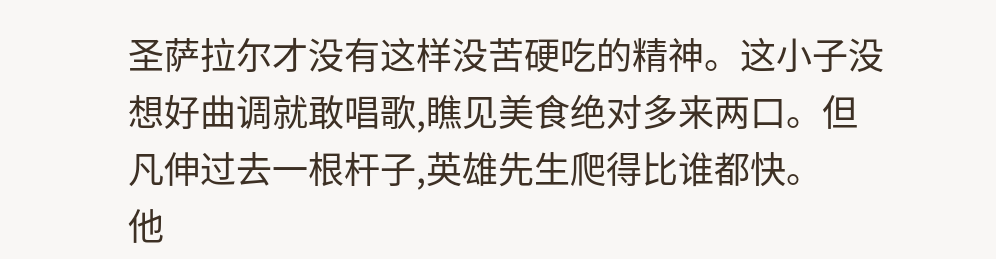圣萨拉尔才没有这样没苦硬吃的精神。这小子没想好曲调就敢唱歌,瞧见美食绝对多来两口。但凡伸过去一根杆子,英雄先生爬得比谁都快。
他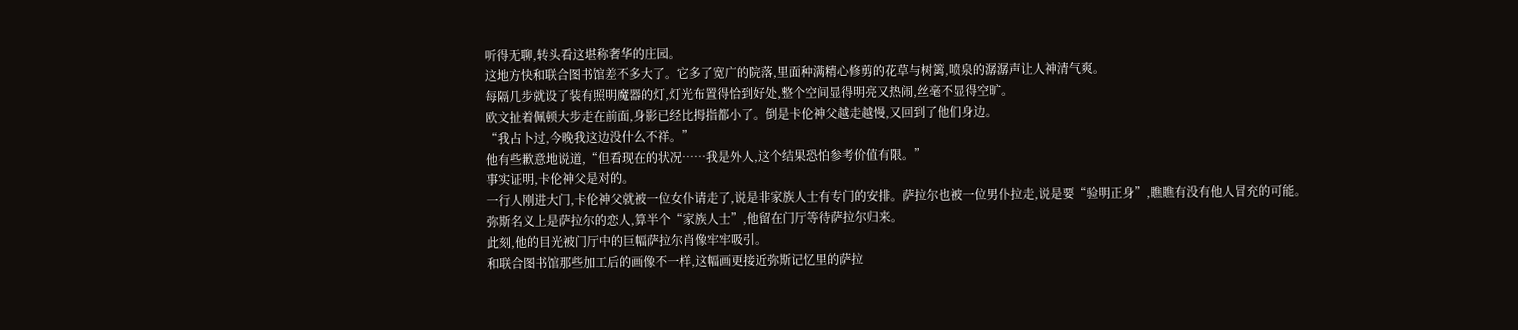听得无聊,转头看这堪称奢华的庄园。
这地方快和联合图书馆差不多大了。它多了宽广的院落,里面种满精心修剪的花草与树篱,喷泉的潺潺声让人神清气爽。
每隔几步就设了装有照明魔器的灯,灯光布置得恰到好处,整个空间显得明亮又热闹,丝毫不显得空旷。
欧文扯着佩顿大步走在前面,身影已经比拇指都小了。倒是卡伦神父越走越慢,又回到了他们身边。
“我占卜过,今晚我这边没什么不祥。”
他有些歉意地说道,“但看现在的状况……我是外人,这个结果恐怕参考价值有限。”
事实证明,卡伦神父是对的。
一行人刚进大门,卡伦神父就被一位女仆请走了,说是非家族人士有专门的安排。萨拉尔也被一位男仆拉走,说是要“验明正身”,瞧瞧有没有他人冒充的可能。
弥斯名义上是萨拉尔的恋人,算半个“家族人士”,他留在门厅等待萨拉尔归来。
此刻,他的目光被门厅中的巨幅萨拉尔肖像牢牢吸引。
和联合图书馆那些加工后的画像不一样,这幅画更接近弥斯记忆里的萨拉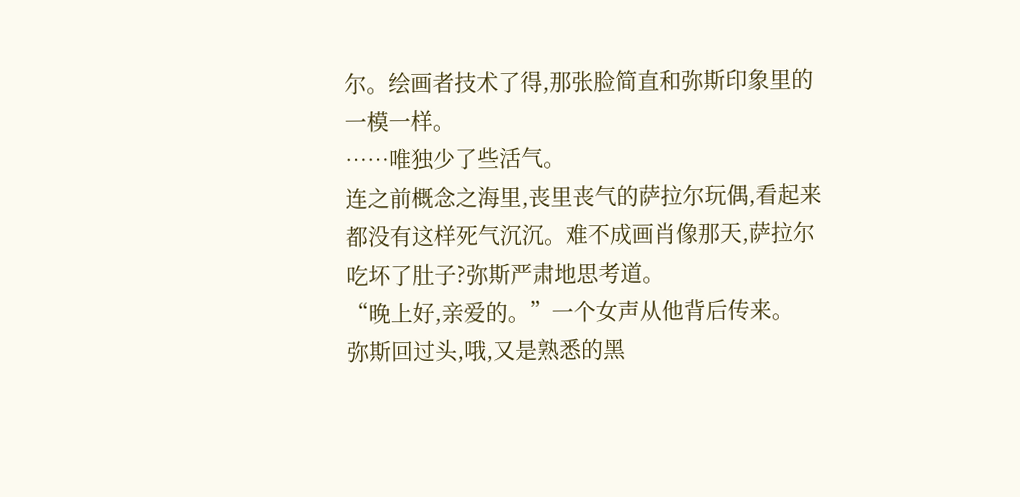尔。绘画者技术了得,那张脸简直和弥斯印象里的一模一样。
……唯独少了些活气。
连之前概念之海里,丧里丧气的萨拉尔玩偶,看起来都没有这样死气沉沉。难不成画肖像那天,萨拉尔吃坏了肚子?弥斯严肃地思考道。
“晚上好,亲爱的。”一个女声从他背后传来。
弥斯回过头,哦,又是熟悉的黑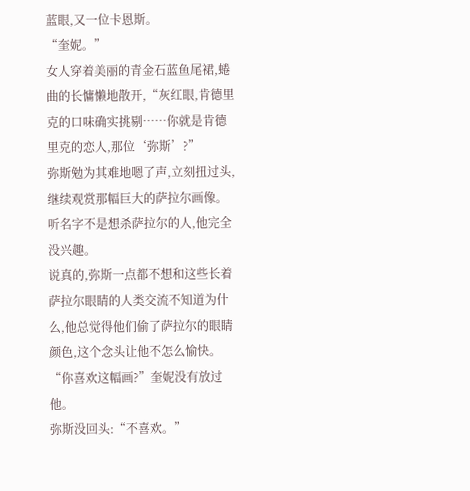蓝眼,又一位卡恩斯。
“奎妮。”
女人穿着美丽的青金石蓝鱼尾裙,蜷曲的长慵懒地散开,“灰红眼,肯德里克的口味确实挑剔……你就是肯德里克的恋人,那位‘弥斯’?”
弥斯勉为其难地嗯了声,立刻扭过头,继续观赏那幅巨大的萨拉尔画像。
听名字不是想杀萨拉尔的人,他完全没兴趣。
说真的,弥斯一点都不想和这些长着萨拉尔眼睛的人类交流不知道为什么,他总觉得他们偷了萨拉尔的眼睛颜色,这个念头让他不怎么愉快。
“你喜欢这幅画?”奎妮没有放过他。
弥斯没回头:“不喜欢。”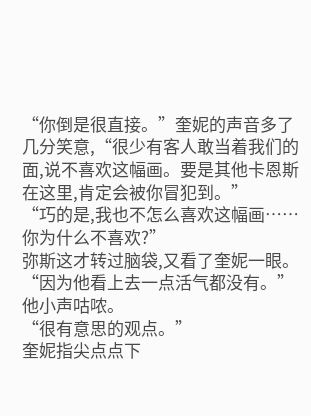“你倒是很直接。”奎妮的声音多了几分笑意,“很少有客人敢当着我们的面,说不喜欢这幅画。要是其他卡恩斯在这里,肯定会被你冒犯到。”
“巧的是,我也不怎么喜欢这幅画……你为什么不喜欢?”
弥斯这才转过脑袋,又看了奎妮一眼。
“因为他看上去一点活气都没有。”他小声咕哝。
“很有意思的观点。”
奎妮指尖点点下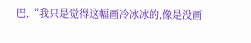巴,“我只是觉得这幅画冷冰冰的,像是没画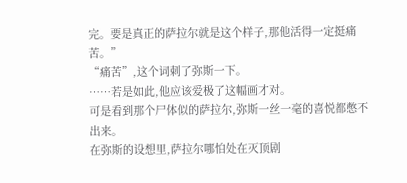完。要是真正的萨拉尔就是这个样子,那他活得一定挺痛苦。”
“痛苦”,这个词刺了弥斯一下。
……若是如此,他应该爱极了这幅画才对。
可是看到那个尸体似的萨拉尔,弥斯一丝一毫的喜悦都憋不出来。
在弥斯的设想里,萨拉尔哪怕处在灭顶剧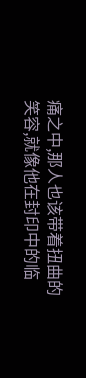痛之中,那人也该带着扭曲的笑容,就像他在封印中的临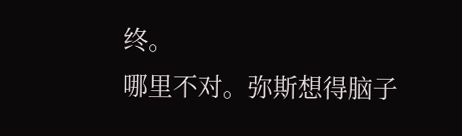终。
哪里不对。弥斯想得脑子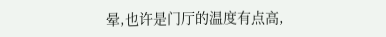晕,也许是门厅的温度有点高,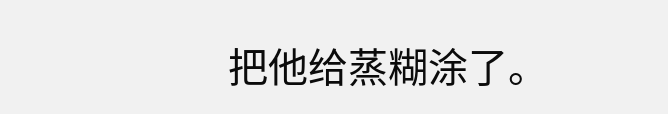把他给蒸糊涂了。